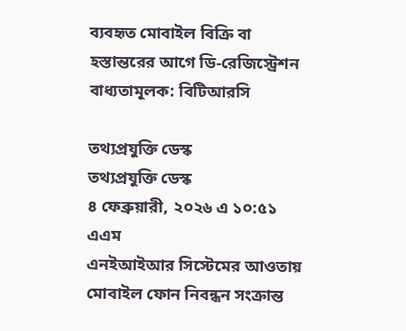ব্যবহৃত মোবাইল বিক্রি বা হস্তান্তরের আগে ডি-রেজিস্ট্রেশন বাধ্যতামূলক: বিটিআরসি

তথ্যপ্রযুক্তি ডেস্ক
তথ্যপ্রযুক্তি ডেস্ক
৪ ফেব্রুয়ারী, ২০২৬ এ ১০:৫১ এএম
এনইআইআর সিস্টেমের আওতায় মোবাইল ফোন নিবন্ধন সংক্রান্ত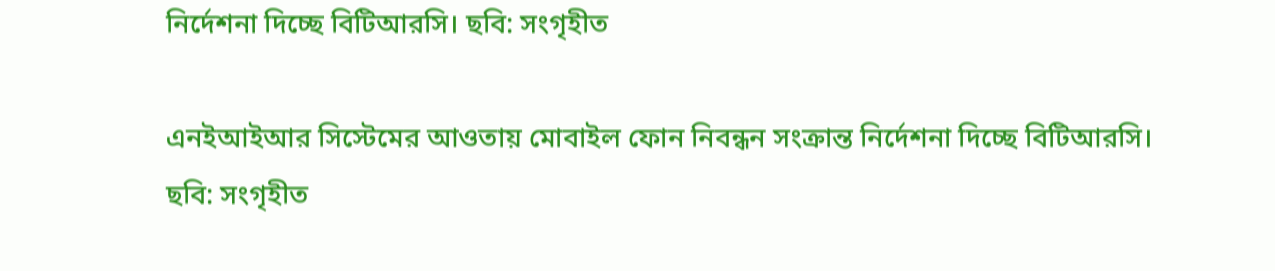নির্দেশনা দিচ্ছে বিটিআরসি। ছবি: সংগৃহীত

এনইআইআর সিস্টেমের আওতায় মোবাইল ফোন নিবন্ধন সংক্রান্ত নির্দেশনা দিচ্ছে বিটিআরসি। ছবি: সংগৃহীত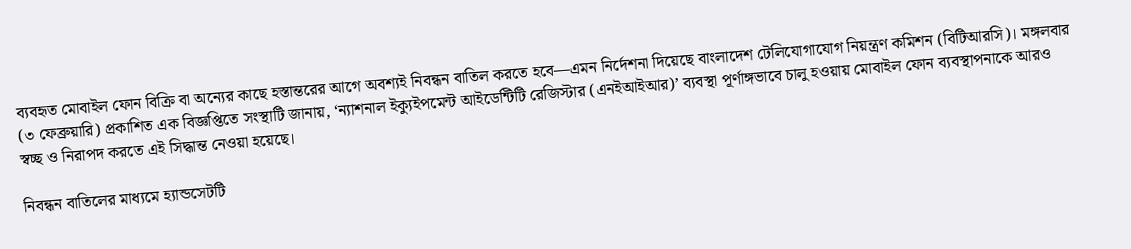ব্যবহৃত মোবাইল ফোন বিক্রি বা অন্যের কাছে হস্তান্তরের আগে অবশ্যই নিবন্ধন বাতিল করতে হবে—এমন নির্দেশনা দিয়েছে বাংলাদেশ টেলিযোগাযোগ নিয়ন্ত্রণ কমিশন (বিটিআরসি)। মঙ্গলবার (৩ ফেব্রুয়ারি) প্রকাশিত এক বিজ্ঞপ্তিতে সংস্থাটি জানায়, ‘ন্যাশনাল ইক্যুইপমেন্ট আইডেন্টিটি রেজিস্টার (এনইআইআর)’ ব্যবস্থা পূর্ণাঙ্গভাবে চালু হওয়ায় মোবাইল ফোন ব্যবস্থাপনাকে আরও স্বচ্ছ ও নিরাপদ করতে এই সিদ্ধান্ত নেওয়া হয়েছে।

নিবন্ধন বাতিলের মাধ্যমে হ্যান্ডসেটটি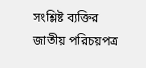সংশ্লিষ্ট ব্যক্তির জাতীয় পরিচয়পত্র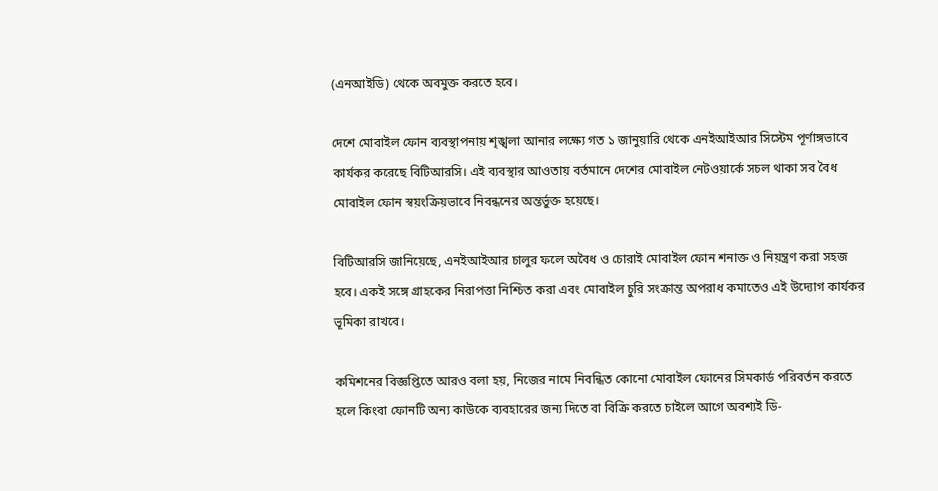(এনআইডি) থেকে অবমুক্ত করতে হবে।

দেশে মোবাইল ফোন ব্যবস্থাপনায় শৃঙ্খলা আনার লক্ষ্যে গত ১ জানুয়ারি থেকে এনইআইআর সিস্টেম পূর্ণাঙ্গভাবে কার্যকর করেছে বিটিআরসি। এই ব্যবস্থার আওতায় বর্তমানে দেশের মোবাইল নেটওয়ার্কে সচল থাকা সব বৈধ মোবাইল ফোন স্বয়ংক্রিয়ভাবে নিবন্ধনের অন্তর্ভুক্ত হয়েছে।

বিটিআরসি জানিয়েছে, এনইআইআর চালুর ফলে অবৈধ ও চোরাই মোবাইল ফোন শনাক্ত ও নিয়ন্ত্রণ করা সহজ হবে। একই সঙ্গে গ্রাহকের নিরাপত্তা নিশ্চিত করা এবং মোবাইল চুরি সংক্রান্ত অপরাধ কমাতেও এই উদ্যোগ কার্যকর ভূমিকা রাখবে।

কমিশনের বিজ্ঞপ্তিতে আরও বলা হয়, নিজের নামে নিবন্ধিত কোনো মোবাইল ফোনের সিমকার্ড পরিবর্তন করতে হলে কিংবা ফোনটি অন্য কাউকে ব্যবহারের জন্য দিতে বা বিক্রি করতে চাইলে আগে অবশ্যই ডি-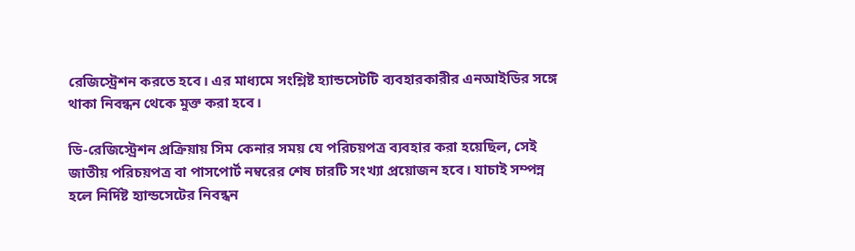রেজিস্ট্রেশন করতে হবে। এর মাধ্যমে সংশ্লিষ্ট হ্যান্ডসেটটি ব্যবহারকারীর এনআইডির সঙ্গে থাকা নিবন্ধন থেকে মুক্ত করা হবে।

ডি-রেজিস্ট্রেশন প্রক্রিয়ায় সিম কেনার সময় যে পরিচয়পত্র ব্যবহার করা হয়েছিল, সেই জাতীয় পরিচয়পত্র বা পাসপোর্ট নম্বরের শেষ চারটি সংখ্যা প্রয়োজন হবে। যাচাই সম্পন্ন হলে নির্দিষ্ট হ্যান্ডসেটের নিবন্ধন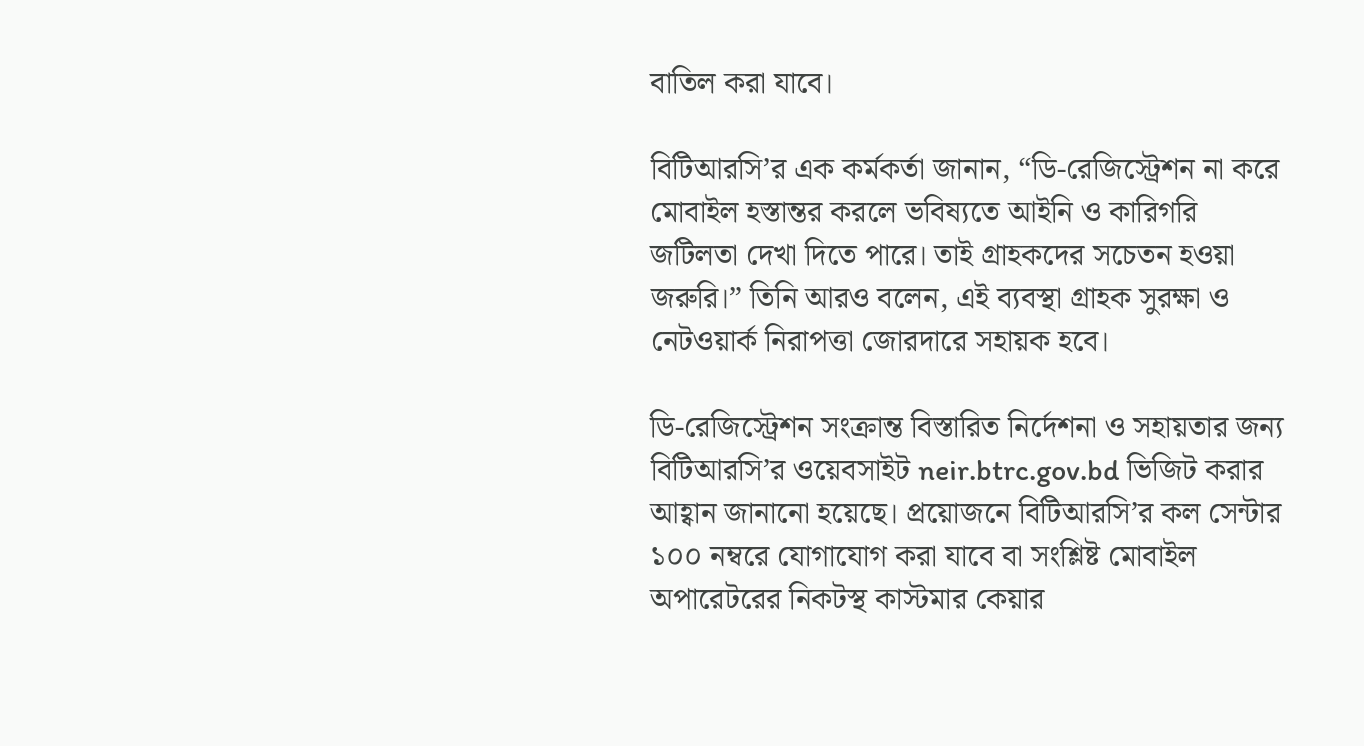বাতিল করা যাবে।

বিটিআরসি’র এক কর্মকর্তা জানান, “ডি-রেজিস্ট্রেশন না করে মোবাইল হস্তান্তর করলে ভবিষ্যতে আইনি ও কারিগরি জটিলতা দেখা দিতে পারে। তাই গ্রাহকদের সচেতন হওয়া জরুরি।” তিনি আরও বলেন, এই ব্যবস্থা গ্রাহক সুরক্ষা ও নেটওয়ার্ক নিরাপত্তা জোরদারে সহায়ক হবে।

ডি-রেজিস্ট্রেশন সংক্রান্ত বিস্তারিত নির্দেশনা ও সহায়তার জন্য বিটিআরসি’র ওয়েবসাইট neir.btrc.gov.bd ভিজিট করার আহ্বান জানানো হয়েছে। প্রয়োজনে বিটিআরসি’র কল সেন্টার ১০০ নম্বরে যোগাযোগ করা যাবে বা সংশ্লিষ্ট মোবাইল অপারেটরের নিকটস্থ কাস্টমার কেয়ার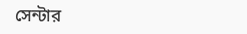সেন্টার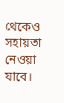থেকেও সহায়তা নেওয়া যাবে।